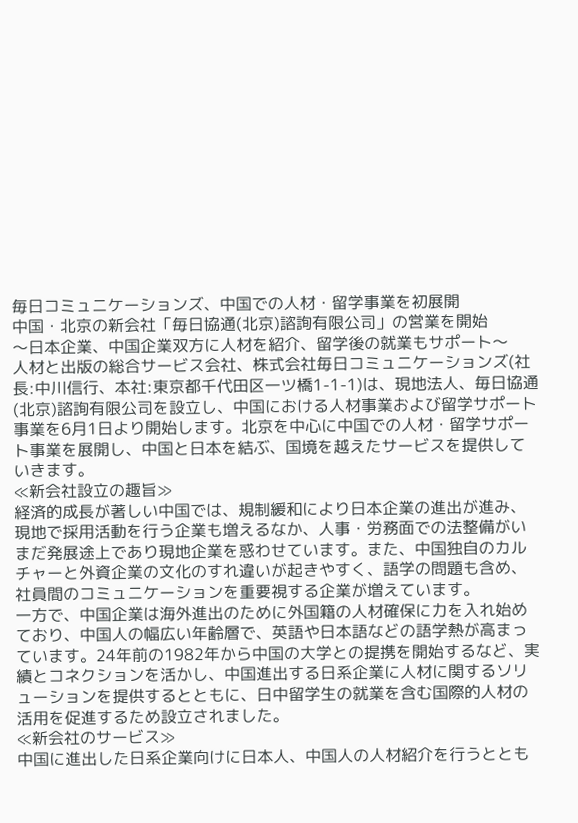毎日コミュニケーションズ、中国での人材・留学事業を初展開
中国・北京の新会社「毎日協通(北京)諮詢有限公司」の営業を開始
〜日本企業、中国企業双方に人材を紹介、留学後の就業もサポート〜
人材と出版の総合サービス会社、株式会社毎日コミュニケーションズ(社長:中川信行、本社:東京都千代田区一ツ橋1-1-1)は、現地法人、毎日協通(北京)諮詢有限公司を設立し、中国における人材事業および留学サポート事業を6月1日より開始します。北京を中心に中国での人材・留学サポート事業を展開し、中国と日本を結ぶ、国境を越えたサービスを提供していきます。
≪新会社設立の趣旨≫
経済的成長が著しい中国では、規制緩和により日本企業の進出が進み、現地で採用活動を行う企業も増えるなか、人事・労務面での法整備がいまだ発展途上であり現地企業を惑わせています。また、中国独自のカルチャーと外資企業の文化のすれ違いが起きやすく、語学の問題も含め、社員間のコミュニケーションを重要視する企業が増えています。
一方で、中国企業は海外進出のために外国籍の人材確保に力を入れ始めており、中国人の幅広い年齢層で、英語や日本語などの語学熱が高まっています。24年前の1982年から中国の大学との提携を開始するなど、実績とコネクションを活かし、中国進出する日系企業に人材に関するソリューションを提供するとともに、日中留学生の就業を含む国際的人材の活用を促進するため設立されました。
≪新会社のサービス≫
中国に進出した日系企業向けに日本人、中国人の人材紹介を行うととも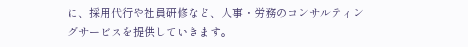に、採用代行や社員研修など、人事・労務のコンサルティングサービスを提供していきます。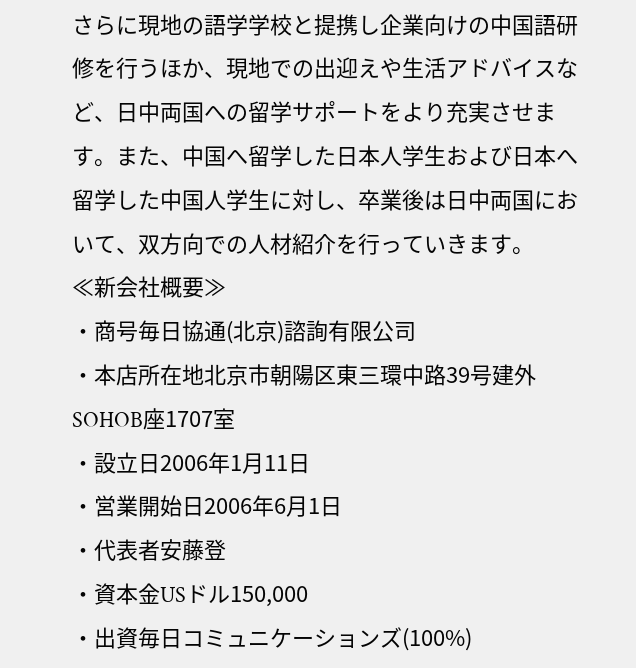さらに現地の語学学校と提携し企業向けの中国語研修を行うほか、現地での出迎えや生活アドバイスなど、日中両国への留学サポートをより充実させます。また、中国へ留学した日本人学生および日本へ留学した中国人学生に対し、卒業後は日中両国において、双方向での人材紹介を行っていきます。
≪新会社概要≫
・商号毎日協通(北京)諮詢有限公司
・本店所在地北京市朝陽区東三環中路39号建外SOHOB座1707室
・設立日2006年1月11日
・営業開始日2006年6月1日
・代表者安藤登
・資本金USドル150,000
・出資毎日コミュニケーションズ(100%)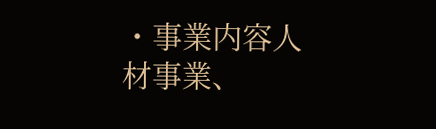・事業内容人材事業、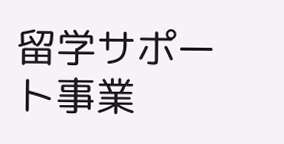留学サポート事業